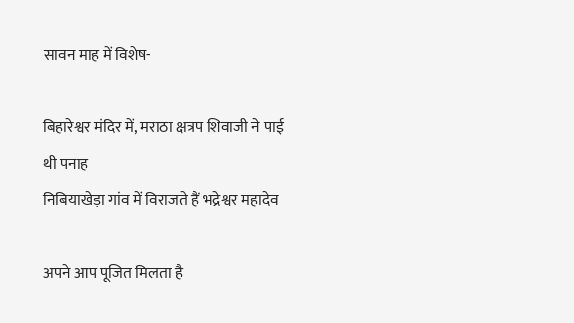सावन माह में विशेष-

बिहारेश्वर मंदिर में, मराठा क्षत्रप शिवाजी ने पाई थी पनाह
निबियाखेड़ा गांव में विराजते हैं भद्रेश्वर महादेव

अपने आप पूजित मिलता है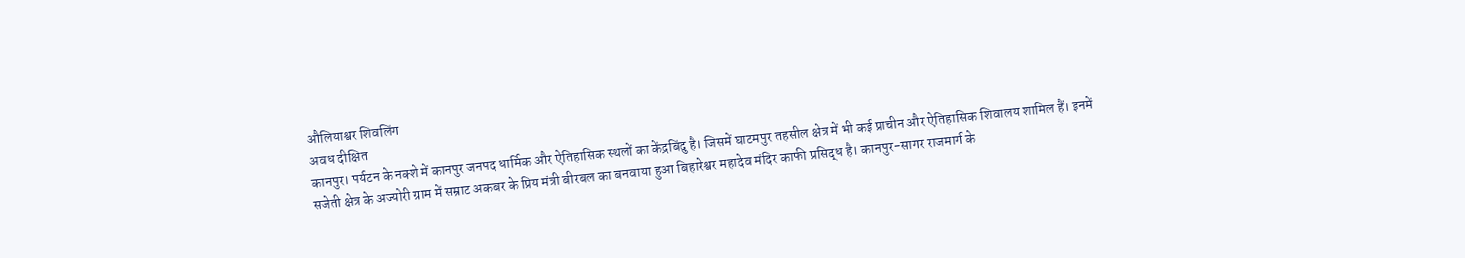औलियाश्वर शिवलिंग
अवध दीक्षित
कानपुर। पर्यटन के नक्शे में कानपुर जनपद धार्मिक और ऐतिहासिक स्थलों का केंद्रबिंदु है। जिसमें घाटमपुर तहसील क्षेत्र में भी कई प्राचीन और ऐतिहासिक शिवालय शामिल हैं। इनमें सजेती क्षेत्र के अज्योरी ग्राम में सम्राट अकबर के प्रिय मंत्री बीरबल का बनवाया हुआ बिहारेश्वर महादेव मंदिर काफी प्रसिद्ध है। कानपुर-सागर राजमार्ग के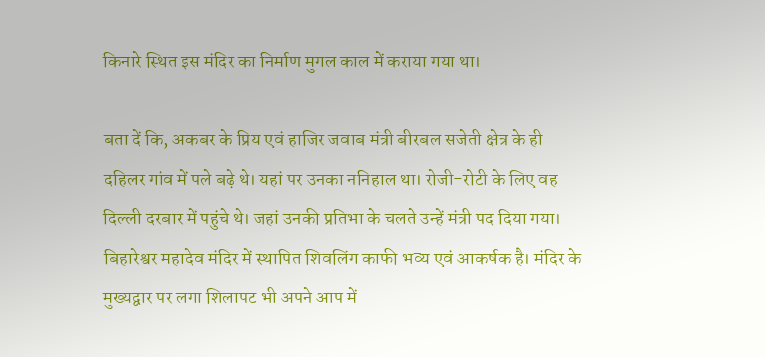किनारे स्थित इस मंदिर का निर्माण मुगल काल में कराया गया था।

बता दें कि, अकबर के प्रिय एवं हाजिर जवाब मंत्री बीरबल सजेती क्षेत्र के ही दहिलर गांव में पले बढ़े थे। यहां पर उनका ननिहाल था। रोजी-रोटी के लिए वह दिल्ली दरबार में पहुंचे थे। जहां उनकी प्रतिभा के चलते उन्हें मंत्री पद दिया गया।
बिहारेश्वर महादेव मंदिर में स्थापित शिवलिंग काफी भव्य एवं आकर्षक है। मंदिर के मुख्यद्वार पर लगा शिलापट भी अपने आप में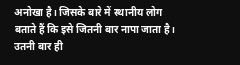अनोखा है। जिसके बारे में स्थानीय लोग बताते हैं कि इसे जितनी बार नापा जाता है। उतनी बार ही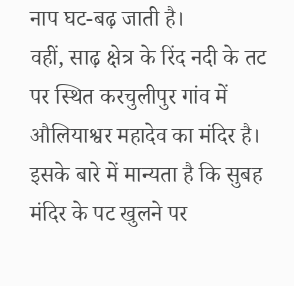नाप घट-बढ़ जाती है।
वहीं, साढ़ क्षेत्र के रिंद नदी के तट पर स्थित करचुलीपुर गांव में औलियाश्वर महादेव का मंदिर है। इसके बारे में मान्यता है कि सुबह मंदिर के पट खुलने पर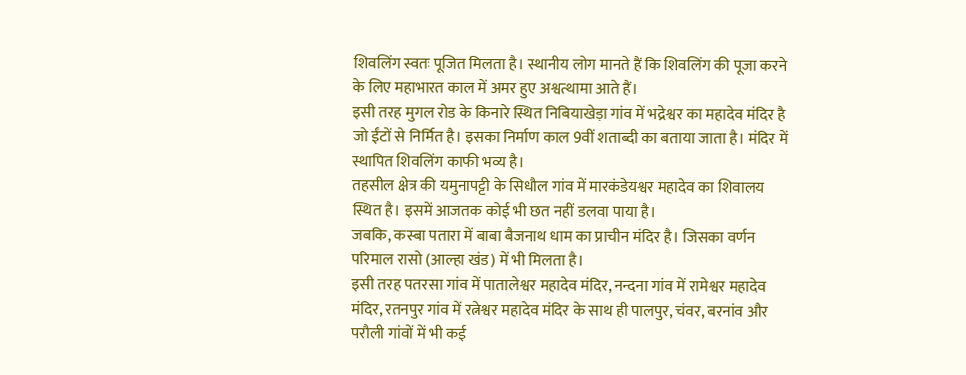शिवलिंग स्वतः पूजित मिलता है। स्थानीय लोग मानते हैं कि शिवलिंग की पूजा करने के लिए महाभारत काल में अमर हुए अश्वत्थामा आते हैं।
इसी तरह मुगल रोड के किनारे स्थित निबियाखेड़ा गांव में भद्रेश्वर का महादेव मंदिर है जो ईंटों से निर्मित है। इसका निर्माण काल 9वीं शताब्दी का बताया जाता है। मंदिर में स्थापित शिवलिंग काफी भव्य है।
तहसील क्षेत्र की यमुनापट्टी के सिधौल गांव में मारकंडेयश्वर महादेव का शिवालय स्थित है। इसमें आजतक कोई भी छत नहीं डलवा पाया है।
जबकि, कस्बा पतारा में बाबा बैजनाथ धाम का प्राचीन मंदिर है। जिसका वर्णन परिमाल रासो (आल्हा खंड) में भी मिलता है।
इसी तरह पतरसा गांव में पातालेश्वर महादेव मंदिर, नन्दना गांव में रामेश्वर महादेव मंदिर, रतनपुर गांव में रत्नेश्वर महादेव मंदिर के साथ ही पालपुर, चंवर, बरनांव और परौली गांवों में भी कई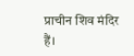प्राचीन शिव मंदिर हैं।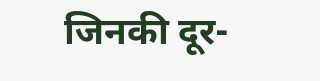जिनकी दूर-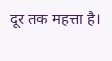दूर तक महत्ता है।